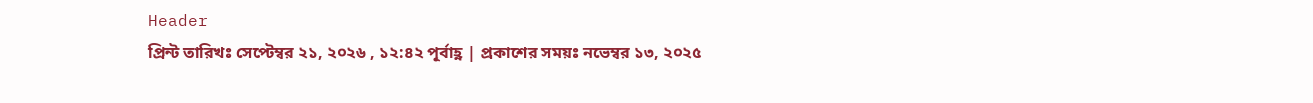Header
প্রিন্ট তারিখঃ সেপ্টেম্বর ২১, ২০২৬ , ১২:৪২ পূর্বাহ্ণ | প্রকাশের সময়ঃ নভেম্বর ১৩, ২০২৫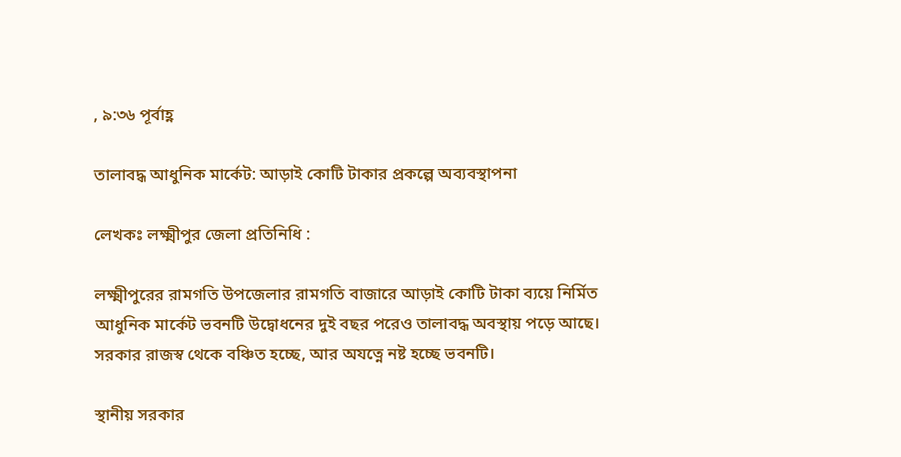, ৯:৩৬ পূর্বাহ্ণ

তালাবদ্ধ আধুনিক মার্কেট: আড়াই কোটি টাকার প্রকল্পে অব্যবস্থাপনা

লেখকঃ লক্ষ্মীপুর জেলা প্রতিনিধি :

লক্ষ্মীপুরের রামগতি উপজেলার রামগতি বাজারে আড়াই কোটি টাকা ব্যয়ে নির্মিত আধুনিক মার্কেট ভবনটি উদ্বোধনের দুই বছর পরেও তালাবদ্ধ অবস্থায় পড়ে আছে। সরকার রাজস্ব থেকে বঞ্চিত হচ্ছে, আর অযত্নে নষ্ট হচ্ছে ভবনটি।

স্থানীয় সরকার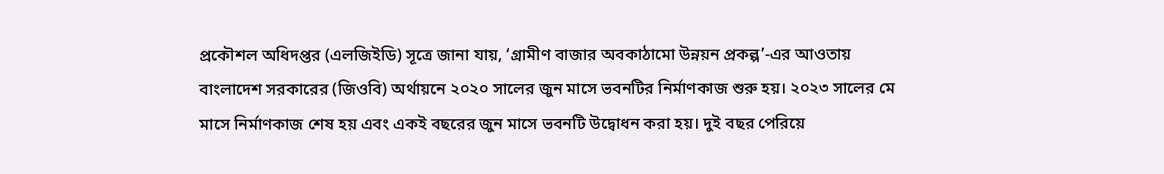প্রকৌশল অধিদপ্তর (এলজিইডি) সূত্রে জানা যায়, ‘গ্রামীণ বাজার অবকাঠামো উন্নয়ন প্রকল্প’-এর আওতায় বাংলাদেশ সরকারের (জিওবি) অর্থায়নে ২০২০ সালের জুন মাসে ভবনটির নির্মাণকাজ শুরু হয়। ২০২৩ সালের মে মাসে নির্মাণকাজ শেষ হয় এবং একই বছরের জুন মাসে ভবনটি উদ্বোধন করা হয়। দুই বছর পেরিয়ে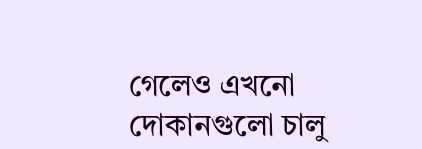গেলেও এখনো দোকানগুলো চালু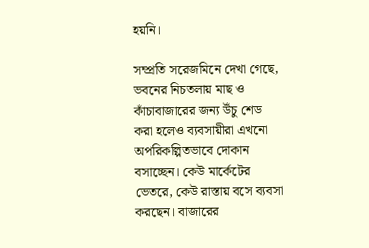হয়নি।

সম্প্রতি সরেজমিনে দেখা গেছে, ভবনের নিচতলায় মাছ ও কাঁচাবাজারের জন্য উঁচু শেড করা হলেও ব্যবসায়ীরা এখনো অপরিকল্পিতভাবে দোকান বসাচ্ছেন। কেউ মার্কেটের ভেতরে, কেউ রাস্তায় বসে ব্যবসা করছেন। বাজারের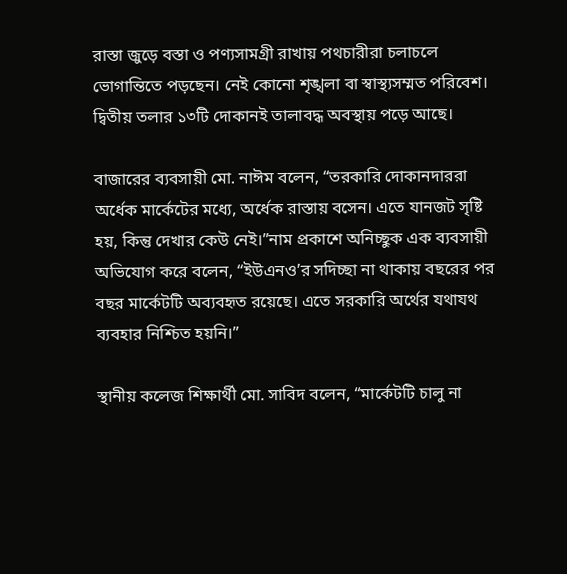রাস্তা জুড়ে বস্তা ও পণ্যসামগ্রী রাখায় পথচারীরা চলাচলে ভোগান্তিতে পড়ছেন। নেই কোনো শৃঙ্খলা বা স্বাস্থ্যসম্মত পরিবেশ। দ্বিতীয় তলার ১৩টি দোকানই তালাবদ্ধ অবস্থায় পড়ে আছে।

বাজারের ব্যবসায়ী মো. নাঈম বলেন, “তরকারি দোকানদাররা অর্ধেক মার্কেটের মধ্যে, অর্ধেক রাস্তায় বসেন। এতে যানজট সৃষ্টি হয়, কিন্তু দেখার কেউ নেই।”নাম প্রকাশে অনিচ্ছুক এক ব্যবসায়ী অভিযোগ করে বলেন, “ইউএনও’র সদিচ্ছা না থাকায় বছরের পর বছর মার্কেটটি অব্যবহৃত রয়েছে। এতে সরকারি অর্থের যথাযথ ব্যবহার নিশ্চিত হয়নি।”

স্থানীয় কলেজ শিক্ষার্থী মো. সাবিদ বলেন, “মার্কেটটি চালু না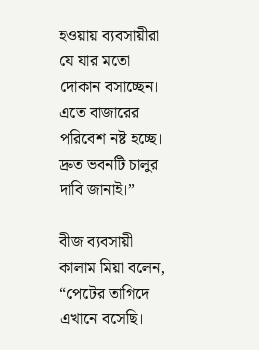হওয়ায় ব্যবসায়ীরা যে যার মতো দোকান বসাচ্ছেন। এতে বাজারের পরিবেশ নষ্ট হচ্ছে। দ্রুত ভবনটি চালুর দাবি জানাই।”

বীজ ব্যবসায়ী কালাম মিয়া বলেন, “পেটের তাগিদে এখানে বসেছি।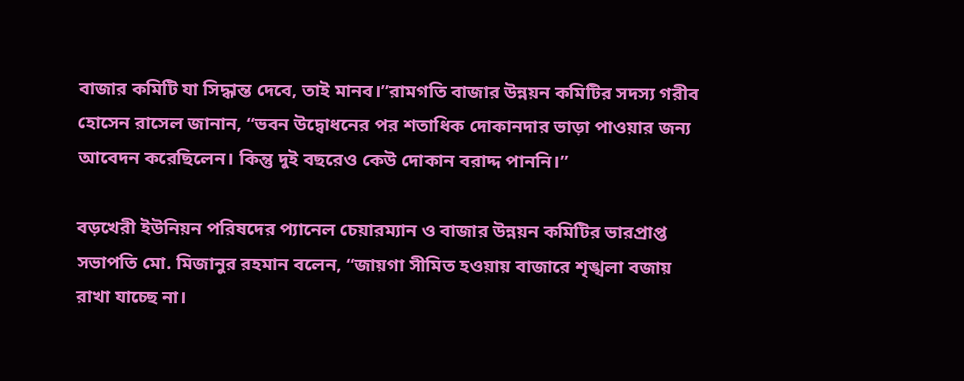বাজার কমিটি যা সিদ্ধান্ত দেবে, তাই মানব।”রামগতি বাজার উন্নয়ন কমিটির সদস্য গরীব হোসেন রাসেল জানান, “ভবন উদ্বোধনের পর শতাধিক দোকানদার ভাড়া পাওয়ার জন্য আবেদন করেছিলেন। কিন্তু দুই বছরেও কেউ দোকান বরাদ্দ পাননি।”

বড়খেরী ইউনিয়ন পরিষদের প্যানেল চেয়ারম্যান ও বাজার উন্নয়ন কমিটির ভারপ্রাপ্ত সভাপতি মো. মিজানুর রহমান বলেন, “জায়গা সীমিত হওয়ায় বাজারে শৃঙ্খলা বজায় রাখা যাচ্ছে না।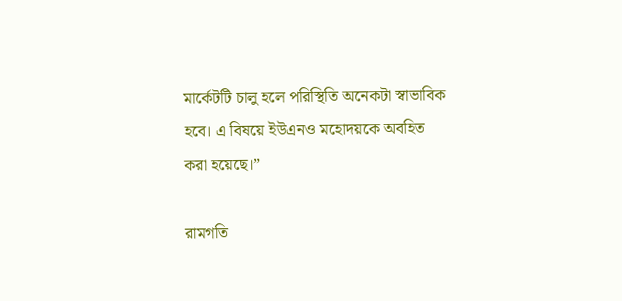মার্কেটটি চালু হলে পরিস্থিতি অনেকটা স্বাভাবিক হবে। এ বিষয়ে ইউএনও মহোদয়কে অবহিত করা হয়েছে।”

রামগতি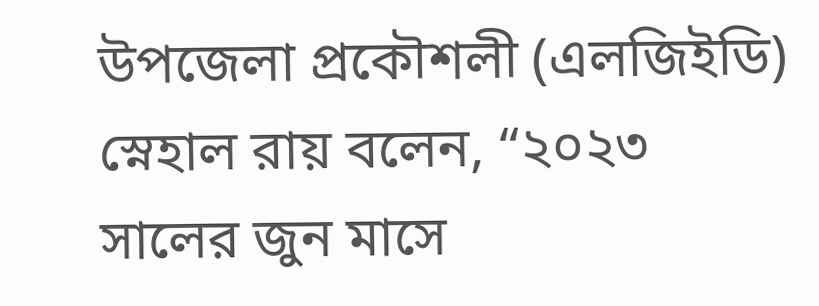উপজেলা প্রকৌশলী (এলজিইডি) স্নেহাল রায় বলেন, “২০২৩ সালের জুন মাসে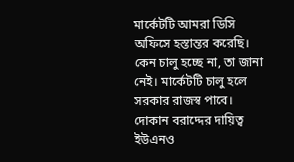মার্কেটটি আমরা ডিসি অফিসে হস্তান্তর করেছি। কেন চালু হচ্ছে না, তা জানা নেই। মার্কেটটি চালু হলে সরকার রাজস্ব পাবে। দোকান বরাদ্দের দায়িত্ব ইউএনও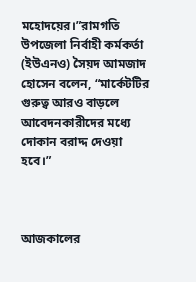মহোদয়ের।”রামগতি উপজেলা নির্বাহী কর্মকর্তা (ইউএনও) সৈয়দ আমজাদ হোসেন বলেন, “মার্কেটটির গুরুত্ব আরও বাড়লে আবেদনকারীদের মধ্যে দোকান বরাদ্দ দেওয়া হবে।”



আজকালের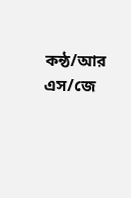কন্ঠ/আর এস/জে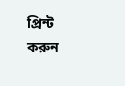প্রিন্ট করুন